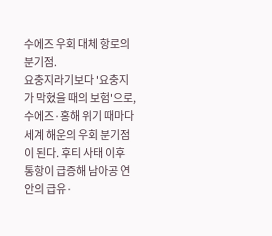수에즈 우회 대체 항로의 분기점.
요충지라기보다 '요충지가 막혔을 때의 보험'으로, 수에즈·홍해 위기 때마다 세계 해운의 우회 분기점이 된다. 후티 사태 이후 통항이 급증해 남아공 연안의 급유·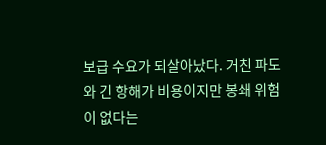보급 수요가 되살아났다. 거친 파도와 긴 항해가 비용이지만 봉쇄 위험이 없다는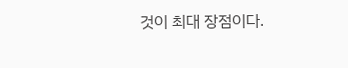것이 최대 장점이다.